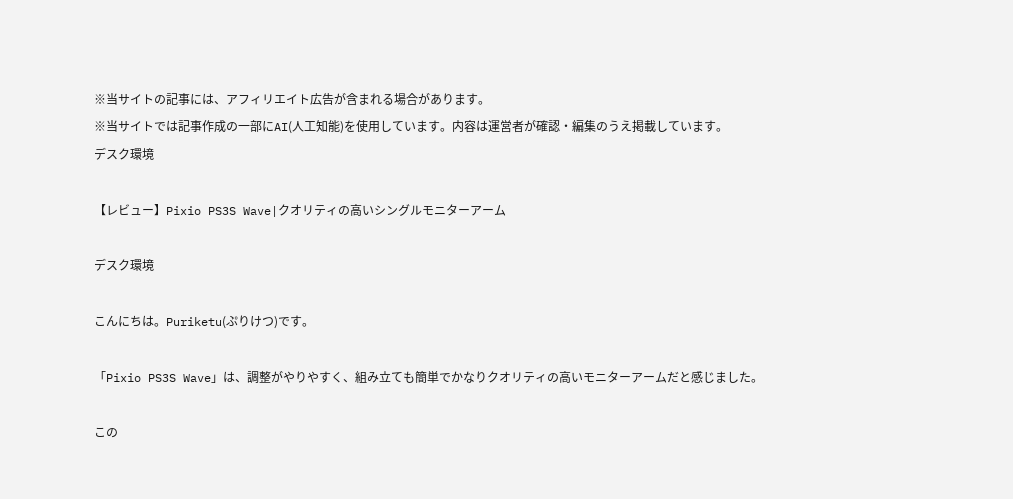※当サイトの記事には、アフィリエイト広告が含まれる場合があります。
※当サイトでは記事作成の一部にAI(人工知能)を使用しています。内容は運営者が確認・編集のうえ掲載しています。
デスク環境

【レビュー】Pixio PS3S Wave|クオリティの高いシングルモニターアーム

デスク環境

こんにちは。Puriketu(ぷりけつ)です。

「Pixio PS3S Wave」は、調整がやりやすく、組み立ても簡単でかなりクオリティの高いモニターアームだと感じました。

この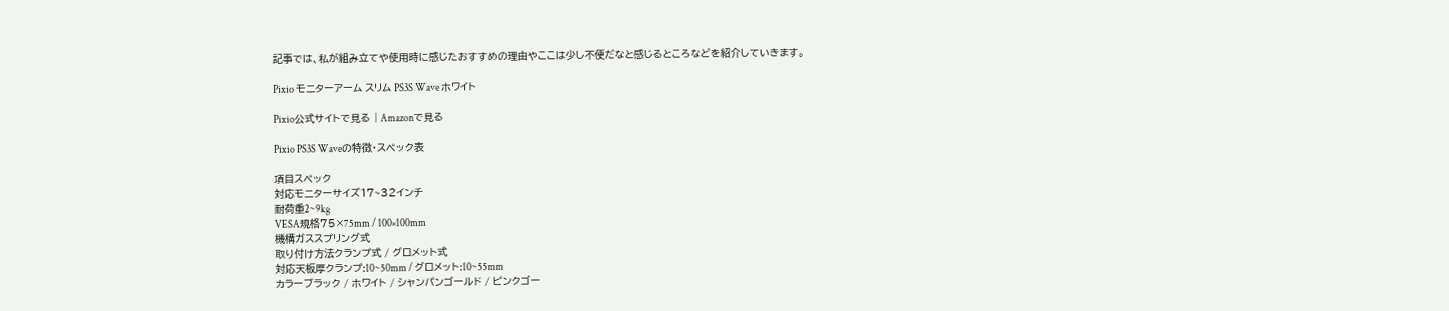記事では、私が組み立てや使用時に感じたおすすめの理由やここは少し不便だなと感じるところなどを紹介していきます。

Pixio モニターアーム スリム PS3S Wave ホワイト

Pixio公式サイトで見る | Amazonで見る

Pixio PS3S Waveの特徴・スペック表

項目スペック
対応モニターサイズ17~32インチ
耐荷重2~9kg
VESA規格75×75mm / 100×100mm
機構ガススプリング式
取り付け方法クランプ式 / グロメット式
対応天板厚クランプ:10~50mm / グロメット:10~55mm
カラーブラック / ホワイト / シャンパンゴールド / ピンクゴー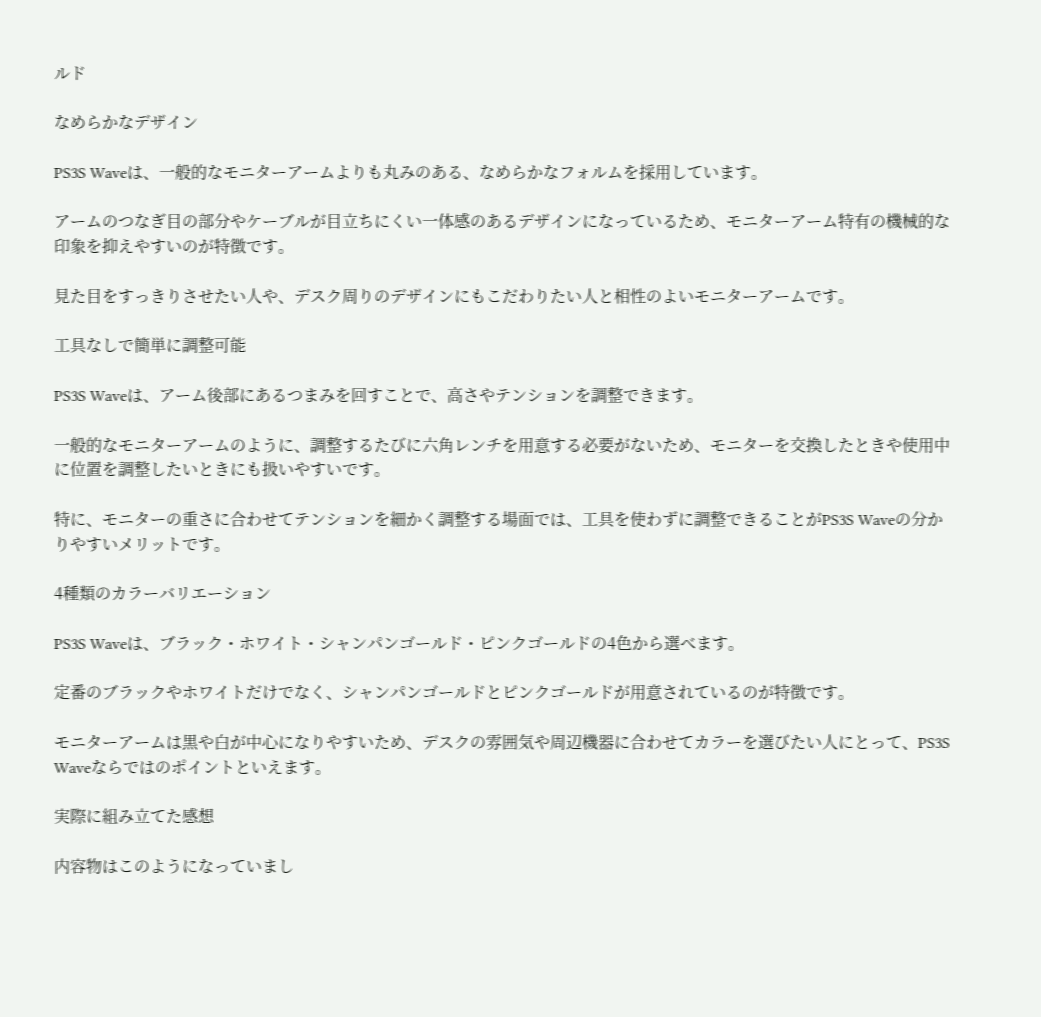ルド

なめらかなデザイン

PS3S Waveは、一般的なモニターアームよりも丸みのある、なめらかなフォルムを採用しています。

アームのつなぎ目の部分やケーブルが目立ちにくい一体感のあるデザインになっているため、モニターアーム特有の機械的な印象を抑えやすいのが特徴です。

見た目をすっきりさせたい人や、デスク周りのデザインにもこだわりたい人と相性のよいモニターアームです。

工具なしで簡単に調整可能

PS3S Waveは、アーム後部にあるつまみを回すことで、高さやテンションを調整できます。

一般的なモニターアームのように、調整するたびに六角レンチを用意する必要がないため、モニターを交換したときや使用中に位置を調整したいときにも扱いやすいです。

特に、モニターの重さに合わせてテンションを細かく調整する場面では、工具を使わずに調整できることがPS3S Waveの分かりやすいメリットです。

4種類のカラーバリエーション

PS3S Waveは、ブラック・ホワイト・シャンパンゴールド・ピンクゴールドの4色から選べます。

定番のブラックやホワイトだけでなく、シャンパンゴールドとピンクゴールドが用意されているのが特徴です。

モニターアームは黒や白が中心になりやすいため、デスクの雰囲気や周辺機器に合わせてカラーを選びたい人にとって、PS3S Waveならではのポイントといえます。

実際に組み立てた感想

内容物はこのようになっていまし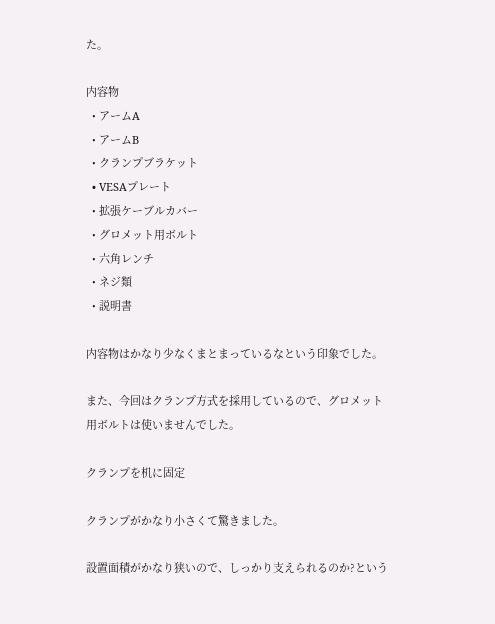た。

内容物
  • アームA
  • アームB
  • クランプブラケット
  • VESAプレート
  • 拡張ケーブルカバー
  • グロメット用ボルト
  • 六角レンチ
  • ネジ類
  • 説明書

内容物はかなり少なくまとまっているなという印象でした。

また、今回はクランプ方式を採用しているので、グロメット用ボルトは使いませんでした。

クランプを机に固定

クランプがかなり小さくて驚きました。

設置面積がかなり狭いので、しっかり支えられるのか?という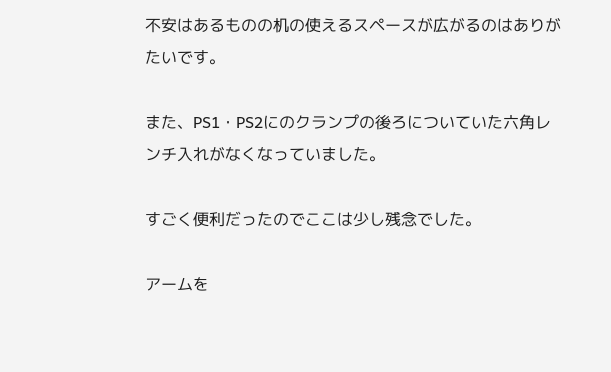不安はあるものの机の使えるスペースが広がるのはありがたいです。

また、PS1・PS2にのクランプの後ろについていた六角レンチ入れがなくなっていました。

すごく便利だったのでここは少し残念でした。

アームを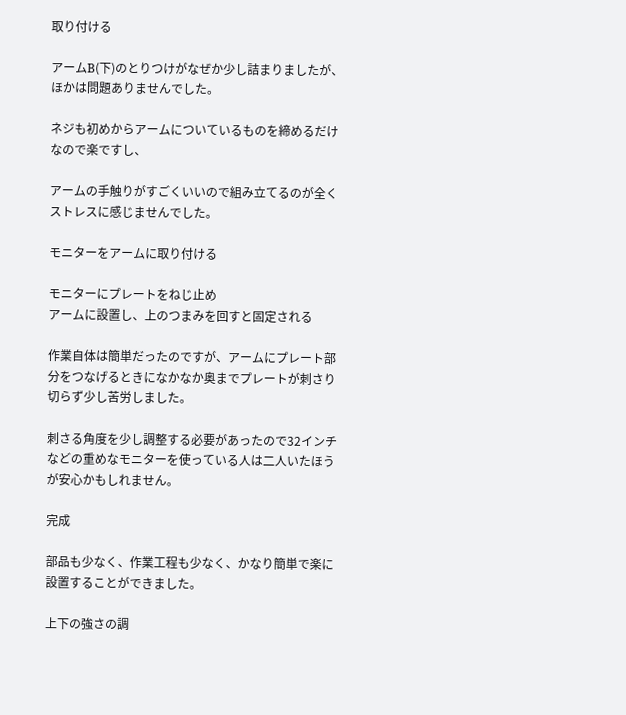取り付ける

アームB(下)のとりつけがなぜか少し詰まりましたが、ほかは問題ありませんでした。

ネジも初めからアームについているものを締めるだけなので楽ですし、

アームの手触りがすごくいいので組み立てるのが全くストレスに感じませんでした。

モニターをアームに取り付ける

モニターにプレートをねじ止め
アームに設置し、上のつまみを回すと固定される

作業自体は簡単だったのですが、アームにプレート部分をつなげるときになかなか奥までプレートが刺さり切らず少し苦労しました。

刺さる角度を少し調整する必要があったので32インチなどの重めなモニターを使っている人は二人いたほうが安心かもしれません。

完成

部品も少なく、作業工程も少なく、かなり簡単で楽に設置することができました。

上下の強さの調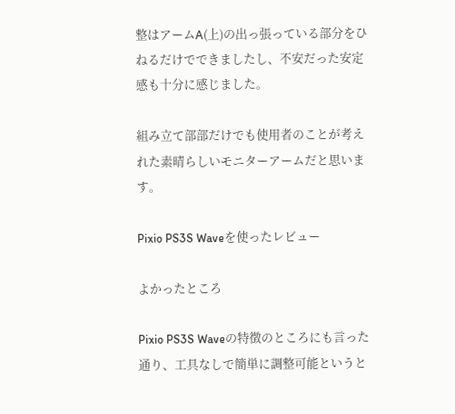整はアームA(上)の出っ張っている部分をひねるだけでできましたし、不安だった安定感も十分に感じました。

組み立て部部だけでも使用者のことが考えれた素晴らしいモニターアームだと思います。

Pixio PS3S Waveを使ったレビュー

よかったところ

Pixio PS3S Waveの特徴のところにも言った通り、工具なしで簡単に調整可能というと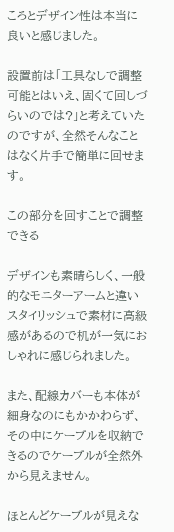ころとデザイン性は本当に良いと感じました。

設置前は「工具なしで調整可能とはいえ、固くて回しづらいのでは?」と考えていたのですが、全然そんなことはなく片手で簡単に回せます。

この部分を回すことで調整できる

デザインも素晴らしく、一般的なモニターアームと違いスタイリッシュで素材に高級感があるので机が一気におしゃれに感じられました。

また、配線カバーも本体が細身なのにもかかわらず、その中にケーブルを収納できるのでケーブルが全然外から見えません。

ほとんどケーブルが見えな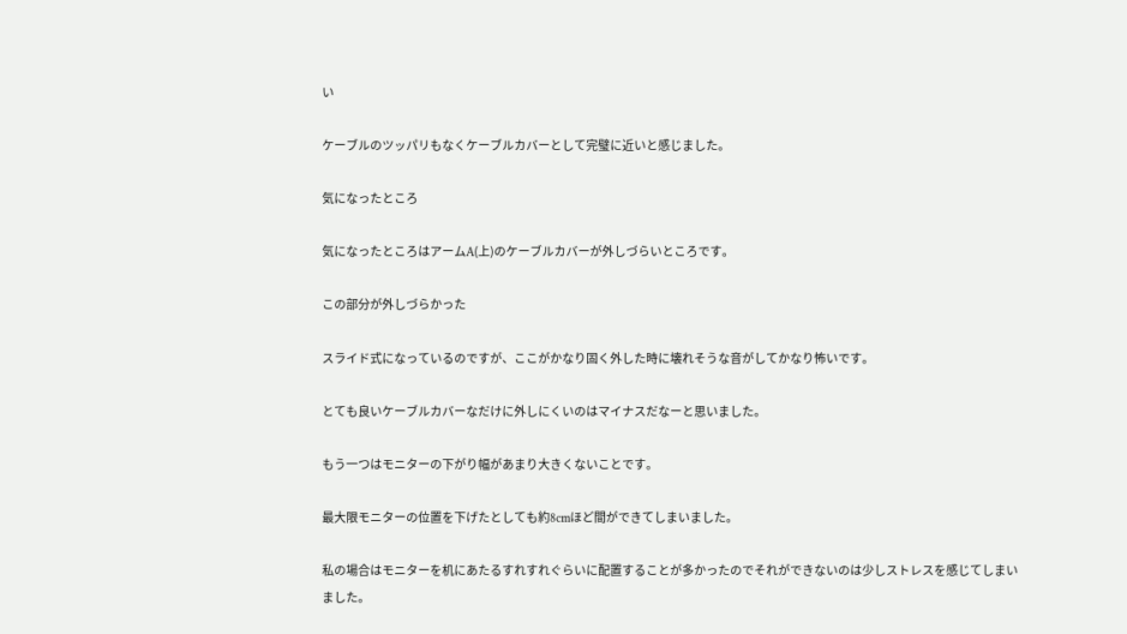い

ケーブルのツッパリもなくケーブルカバーとして完璧に近いと感じました。

気になったところ

気になったところはアームA(上)のケーブルカバーが外しづらいところです。

この部分が外しづらかった

スライド式になっているのですが、ここがかなり固く外した時に壊れそうな音がしてかなり怖いです。

とても良いケーブルカバーなだけに外しにくいのはマイナスだなーと思いました。

もう一つはモニターの下がり幅があまり大きくないことです。

最大限モニターの位置を下げたとしても約8cmほど間ができてしまいました。

私の場合はモニターを机にあたるすれすれぐらいに配置することが多かったのでそれができないのは少しストレスを感じてしまいました。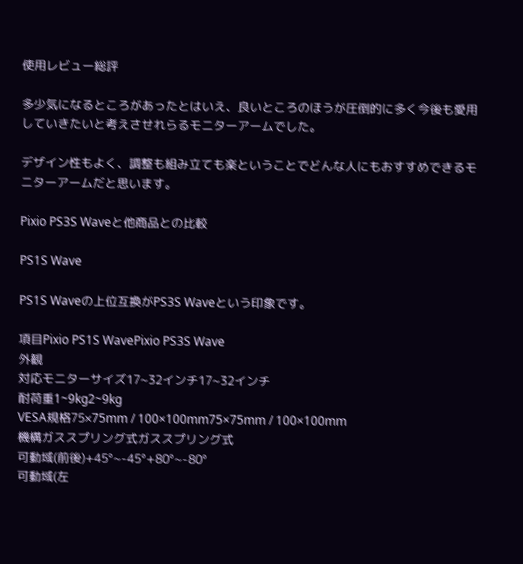使用レビュー総評

多少気になるところがあったとはいえ、良いところのほうが圧倒的に多く今後も愛用していきたいと考えさせれらるモニターアームでした。

デザイン性もよく、調整も組み立ても楽ということでどんな人にもおすすめできるモニターアームだと思います。

Pixio PS3S Waveと他商品との比較

PS1S Wave

PS1S Waveの上位互換がPS3S Waveという印象です。

項目Pixio PS1S WavePixio PS3S Wave
外観
対応モニターサイズ17~32インチ17~32インチ
耐荷重1~9kg2~9kg
VESA規格75×75mm / 100×100mm75×75mm / 100×100mm
機構ガススプリング式ガススプリング式
可動域(前後)+45°~-45°+80°~-80°
可動域(左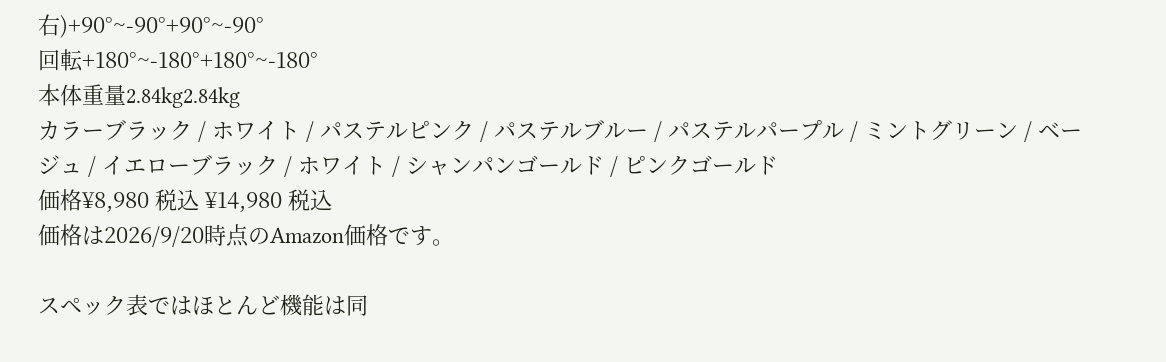右)+90°~-90°+90°~-90°
回転+180°~-180°+180°~-180°
本体重量2.84kg2.84kg
カラーブラック / ホワイト / パステルピンク / パステルブルー / パステルパープル / ミントグリーン / ベージュ / イエローブラック / ホワイト / シャンパンゴールド / ピンクゴールド
価格¥8,980 税込 ¥14,980 税込
価格は2026/9/20時点のAmazon価格です。

スペック表ではほとんど機能は同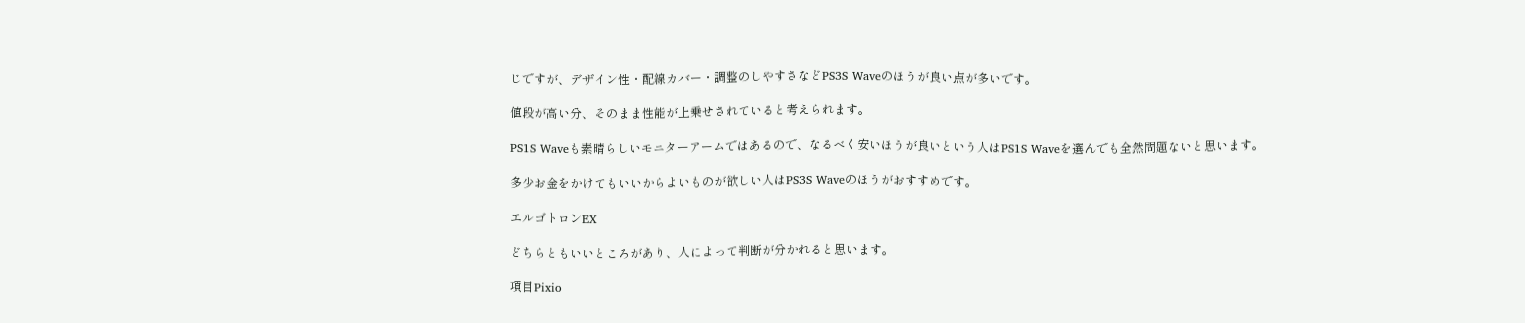じですが、デザイン性・配線カバー・調整のしやすさなどPS3S Waveのほうが良い点が多いです。

値段が高い分、そのまま性能が上乗せされていると考えられます。

PS1S Waveも素晴らしいモニターアームではあるので、なるべく安いほうが良いという人はPS1S Waveを選んでも全然問題ないと思います。

多少お金をかけてもいいからよいものが欲しい人はPS3S Waveのほうがおすすめです。

エルゴトロンEX

どちらともいいところがあり、人によって判断が分かれると思います。

項目Pixio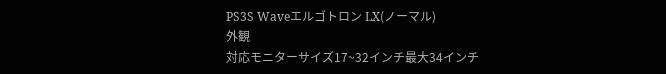PS3S Waveエルゴトロン LX(ノーマル)
外観
対応モニターサイズ17~32インチ最大34インチ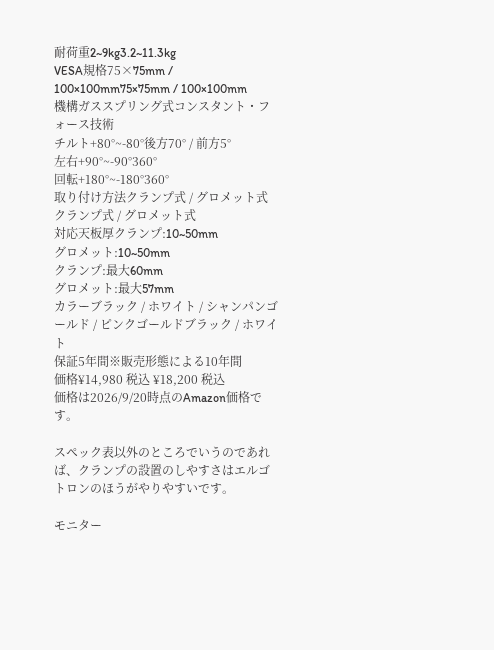耐荷重2~9kg3.2~11.3kg
VESA規格75×75mm / 100×100mm75×75mm / 100×100mm
機構ガススプリング式コンスタント・フォース技術
チルト+80°~-80°後方70° / 前方5°
左右+90°~-90°360°
回転+180°~-180°360°
取り付け方法クランプ式 / グロメット式クランプ式 / グロメット式
対応天板厚クランプ:10~50mm
グロメット:10~50mm
クランプ:最大60mm
グロメット:最大57mm
カラーブラック / ホワイト / シャンパンゴールド / ピンクゴールドブラック / ホワイト
保証5年間※販売形態による10年間
価格¥14,980 税込 ¥18,200 税込
価格は2026/9/20時点のAmazon価格です。

スペック表以外のところでいうのであれば、クランプの設置のしやすさはエルゴトロンのほうがやりやすいです。

モニター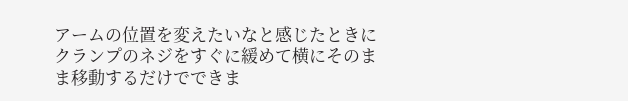アームの位置を変えたいなと感じたときにクランプのネジをすぐに緩めて横にそのまま移動するだけでできま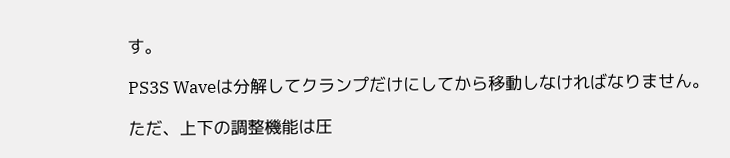す。

PS3S Waveは分解してクランプだけにしてから移動しなければなりません。

ただ、上下の調整機能は圧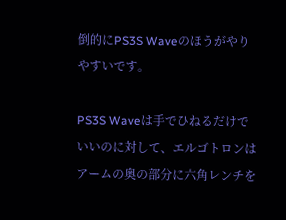倒的にPS3S Waveのほうがやりやすいです。

PS3S Waveは手でひねるだけでいいのに対して、エルゴトロンはアームの奥の部分に六角レンチを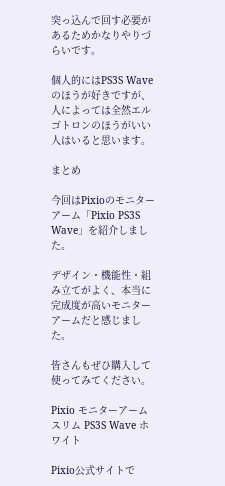突っ込んで回す必要があるためかなりやりづらいです。

個人的にはPS3S Waveのほうが好きですが、人によっては全然エルゴトロンのほうがいい人はいると思います。

まとめ

今回はPixioのモニターアーム「Pixio PS3S Wave」を紹介しました。

デザイン・機能性・組み立てがよく、本当に完成度が高いモニターアームだと感じました。

皆さんもぜひ購入して使ってみてください。

Pixio モニターアーム スリム PS3S Wave ホワイト

Pixio公式サイトで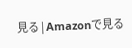見る | Amazonで見る